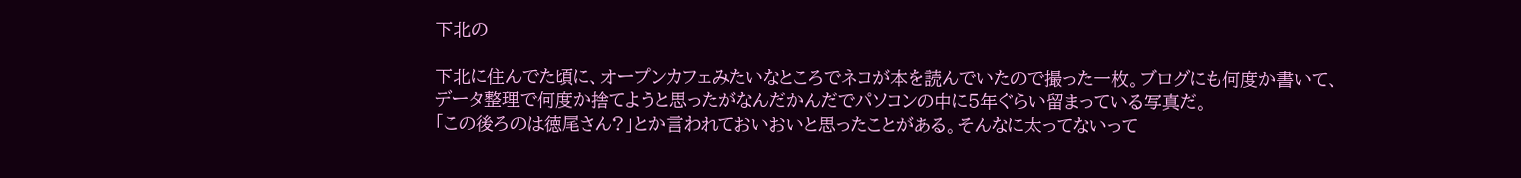下北の

下北に住んでた頃に、オープンカフェみたいなところでネコが本を読んでいたので撮った一枚。ブログにも何度か書いて、データ整理で何度か捨てようと思ったがなんだかんだでパソコンの中に5年ぐらい留まっている写真だ。
「この後ろのは徳尾さん?」とか言われておいおいと思ったことがある。そんなに太ってないって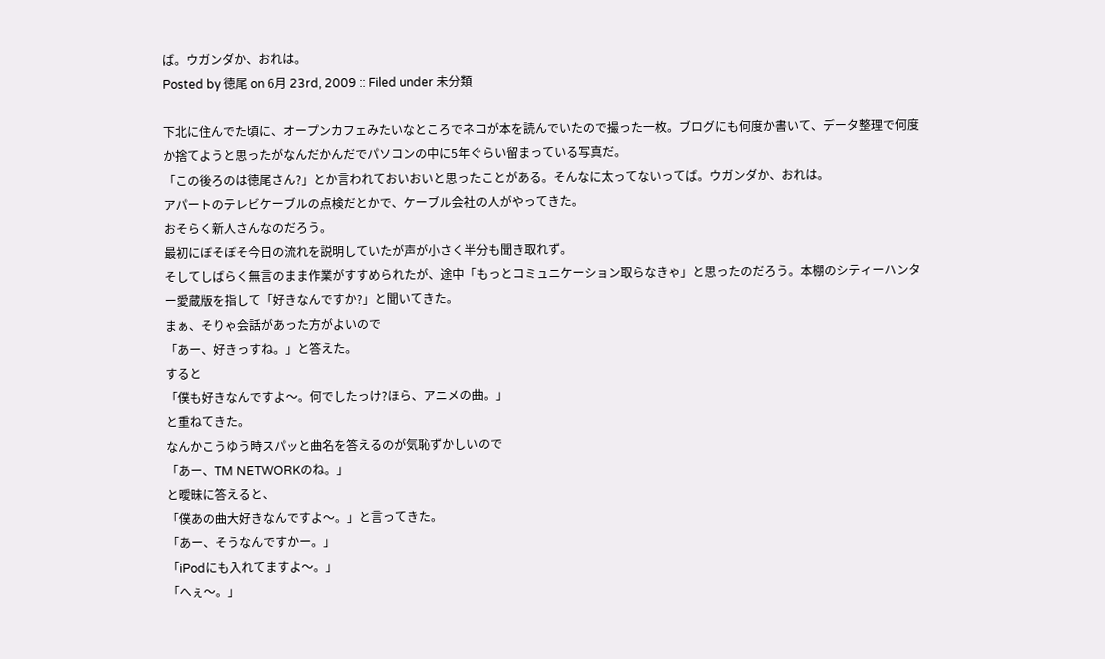ば。ウガンダか、おれは。
Posted by 徳尾 on 6月 23rd, 2009 :: Filed under 未分類

下北に住んでた頃に、オープンカフェみたいなところでネコが本を読んでいたので撮った一枚。ブログにも何度か書いて、データ整理で何度か捨てようと思ったがなんだかんだでパソコンの中に5年ぐらい留まっている写真だ。
「この後ろのは徳尾さん?」とか言われておいおいと思ったことがある。そんなに太ってないってば。ウガンダか、おれは。
アパートのテレビケーブルの点検だとかで、ケーブル会社の人がやってきた。
おそらく新人さんなのだろう。
最初にぼそぼそ今日の流れを説明していたが声が小さく半分も聞き取れず。
そしてしばらく無言のまま作業がすすめられたが、途中「もっとコミュニケーション取らなきゃ」と思ったのだろう。本棚のシティーハンター愛蔵版を指して「好きなんですか?」と聞いてきた。
まぁ、そりゃ会話があった方がよいので
「あー、好きっすね。」と答えた。
すると
「僕も好きなんですよ〜。何でしたっけ?ほら、アニメの曲。」
と重ねてきた。
なんかこうゆう時スパッと曲名を答えるのが気恥ずかしいので
「あー、TM NETWORKのね。」
と曖昧に答えると、
「僕あの曲大好きなんですよ〜。」と言ってきた。
「あー、そうなんですかー。」
「iPodにも入れてますよ〜。」
「へぇ〜。」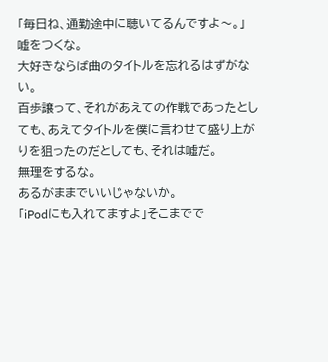「毎日ね、通勤途中に聴いてるんですよ〜。」
嘘をつくな。
大好きならば曲のタイトルを忘れるはずがない。
百歩譲って、それがあえての作戦であったとしても、あえてタイトルを僕に言わせて盛り上がりを狙ったのだとしても、それは嘘だ。
無理をするな。
あるがままでいいじゃないか。
「iPodにも入れてますよ」そこまでで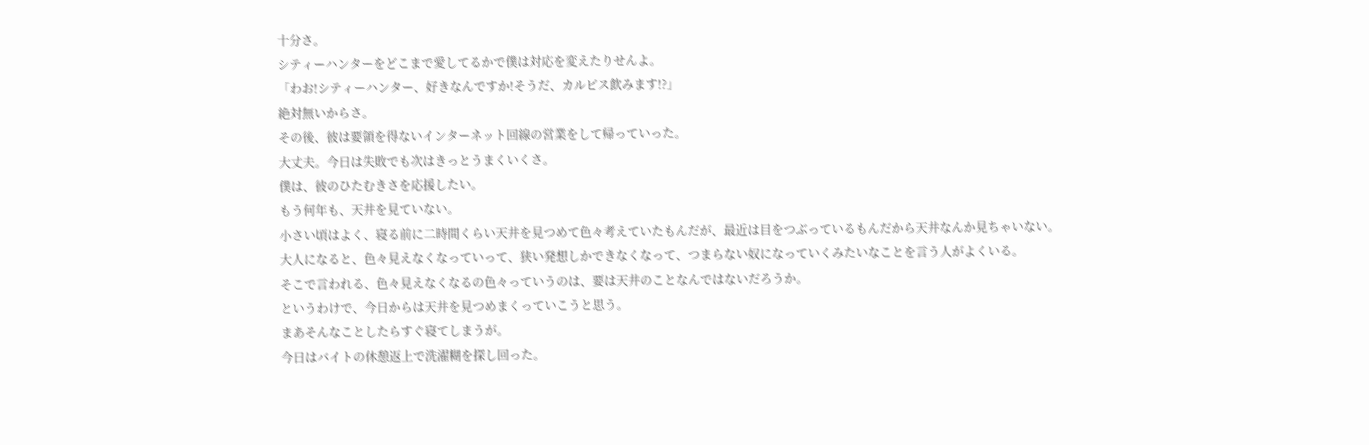十分さ。
シティーハンターをどこまで愛してるかで僕は対応を変えたりせんよ。
「わお!シティーハンター、好きなんですか!そうだ、カルピス飲みます!?」
絶対無いからさ。
その後、彼は要領を得ないインターネット回線の営業をして帰っていった。
大丈夫。今日は失敗でも次はきっとうまくいくさ。
僕は、彼のひたむきさを応援したい。
もう何年も、天井を見ていない。
小さい頃はよく、寝る前に二時間くらい天井を見つめて色々考えていたもんだが、最近は目をつぶっているもんだから天井なんか見ちゃいない。
大人になると、色々見えなくなっていって、狭い発想しかできなくなって、つまらない奴になっていくみたいなことを言う人がよくいる。
そこで言われる、色々見えなくなるの色々っていうのは、要は天井のことなんではないだろうか。
というわけで、今日からは天井を見つめまくっていこうと思う。
まあそんなことしたらすぐ寝てしまうが。
今日はバイトの休憩返上で洗濯糊を探し回った。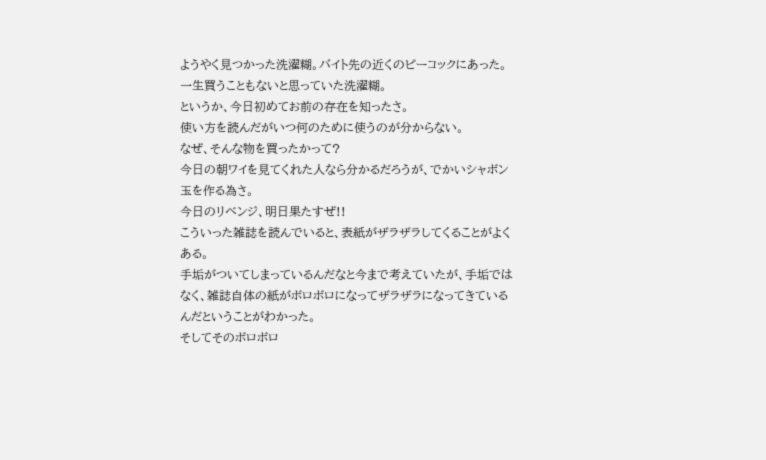ようやく見つかった洗濯糊。バイト先の近くのピーコックにあった。
一生買うこともないと思っていた洗濯糊。
というか、今日初めてお前の存在を知ったさ。
使い方を読んだがいつ何のために使うのが分からない。
なぜ、そんな物を買ったかって?
今日の朝ワイを見てくれた人なら分かるだろうが、でかいシャボン玉を作る為さ。
今日のリベンジ、明日果たすぜ!!
こういった雑誌を読んでいると、表紙がザラザラしてくることがよくある。
手垢がついてしまっているんだなと今まで考えていたが、手垢ではなく、雑誌自体の紙がボロボロになってザラザラになってきているんだということがわかった。
そしてそのボロボロ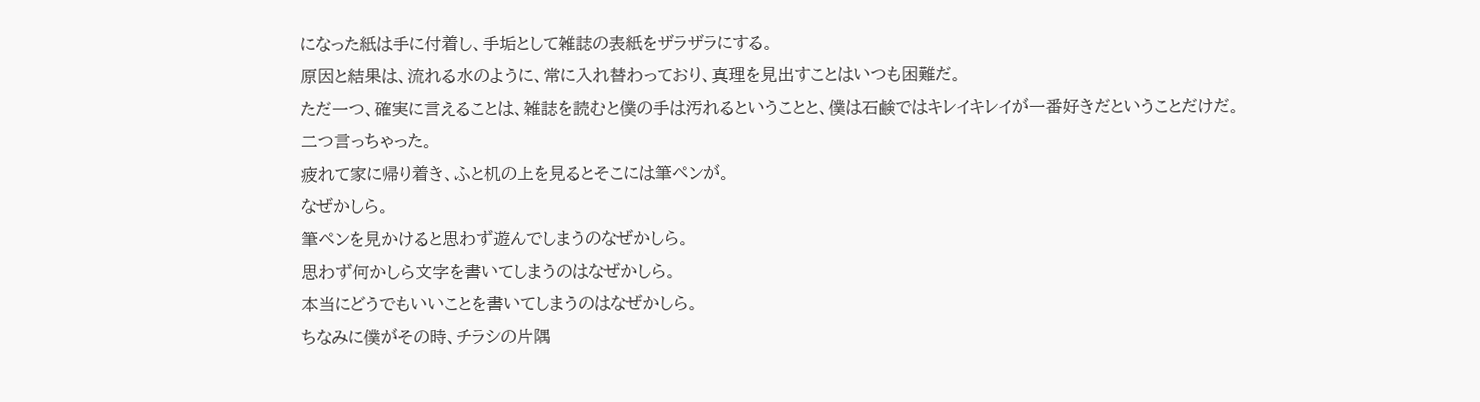になった紙は手に付着し、手垢として雑誌の表紙をザラザラにする。
原因と結果は、流れる水のように、常に入れ替わっており、真理を見出すことはいつも困難だ。
ただ一つ、確実に言えることは、雑誌を読むと僕の手は汚れるということと、僕は石鹸ではキレイキレイが一番好きだということだけだ。
二つ言っちゃった。
疲れて家に帰り着き、ふと机の上を見るとそこには筆ペンが。
なぜかしら。
筆ペンを見かけると思わず遊んでしまうのなぜかしら。
思わず何かしら文字を書いてしまうのはなぜかしら。
本当にどうでもいいことを書いてしまうのはなぜかしら。
ちなみに僕がその時、チラシの片隅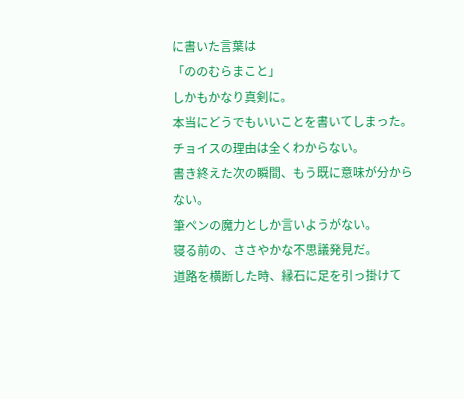に書いた言葉は
「ののむらまこと」
しかもかなり真剣に。
本当にどうでもいいことを書いてしまった。チョイスの理由は全くわからない。
書き終えた次の瞬間、もう既に意味が分からない。
筆ペンの魔力としか言いようがない。
寝る前の、ささやかな不思議発見だ。
道路を横断した時、縁石に足を引っ掛けて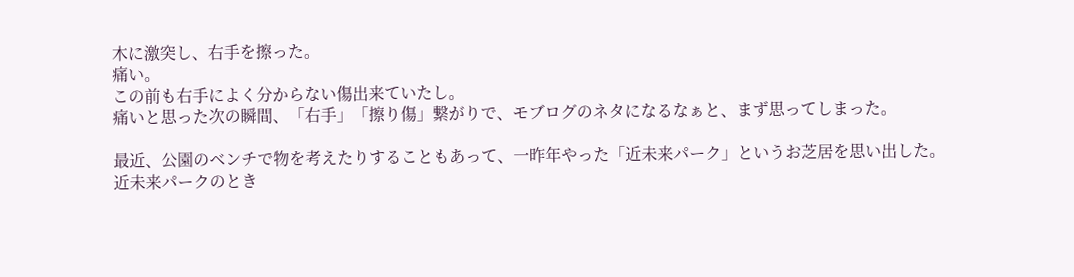木に激突し、右手を擦った。
痛い。
この前も右手によく分からない傷出来ていたし。
痛いと思った次の瞬間、「右手」「擦り傷」繋がりで、モブログのネタになるなぁと、まず思ってしまった。

最近、公園のベンチで物を考えたりすることもあって、一昨年やった「近未来パーク」というお芝居を思い出した。
近未来パークのとき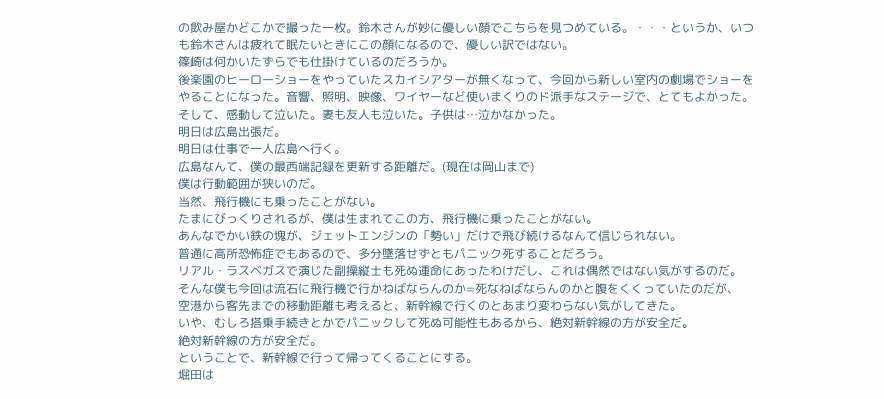の飲み屋かどこかで撮った一枚。鈴木さんが妙に優しい顔でこちらを見つめている。・・・というか、いつも鈴木さんは疲れて眠たいときにこの顔になるので、優しい訳ではない。
篠崎は何かいたずらでも仕掛けているのだろうか。
後楽園のヒーローショーをやっていたスカイシアターが無くなって、今回から新しい室内の劇場でショーをやることになった。音響、照明、映像、ワイヤーなど使いまくりのド派手なステージで、とてもよかった。そして、感動して泣いた。妻も友人も泣いた。子供は…泣かなかった。
明日は広島出張だ。
明日は仕事で一人広島へ行く。
広島なんて、僕の最西端記録を更新する距離だ。(現在は岡山まで)
僕は行動範囲が狭いのだ。
当然、飛行機にも乗ったことがない。
たまにびっくりされるが、僕は生まれてこの方、飛行機に乗ったことがない。
あんなでかい鉄の塊が、ジェットエンジンの「勢い」だけで飛び続けるなんて信じられない。
普通に高所恐怖症でもあるので、多分墜落せずともパニック死することだろう。
リアル・ラスベガスで演じた副操縦士も死ぬ運命にあったわけだし、これは偶然ではない気がするのだ。
そんな僕も今回は流石に飛行機で行かねばならんのか=死なねばならんのかと腹をくくっていたのだが、
空港から客先までの移動距離も考えると、新幹線で行くのとあまり変わらない気がしてきた。
いや、むしろ搭乗手続きとかでパニックして死ぬ可能性もあるから、絶対新幹線の方が安全だ。
絶対新幹線の方が安全だ。
ということで、新幹線で行って帰ってくることにする。
堀田は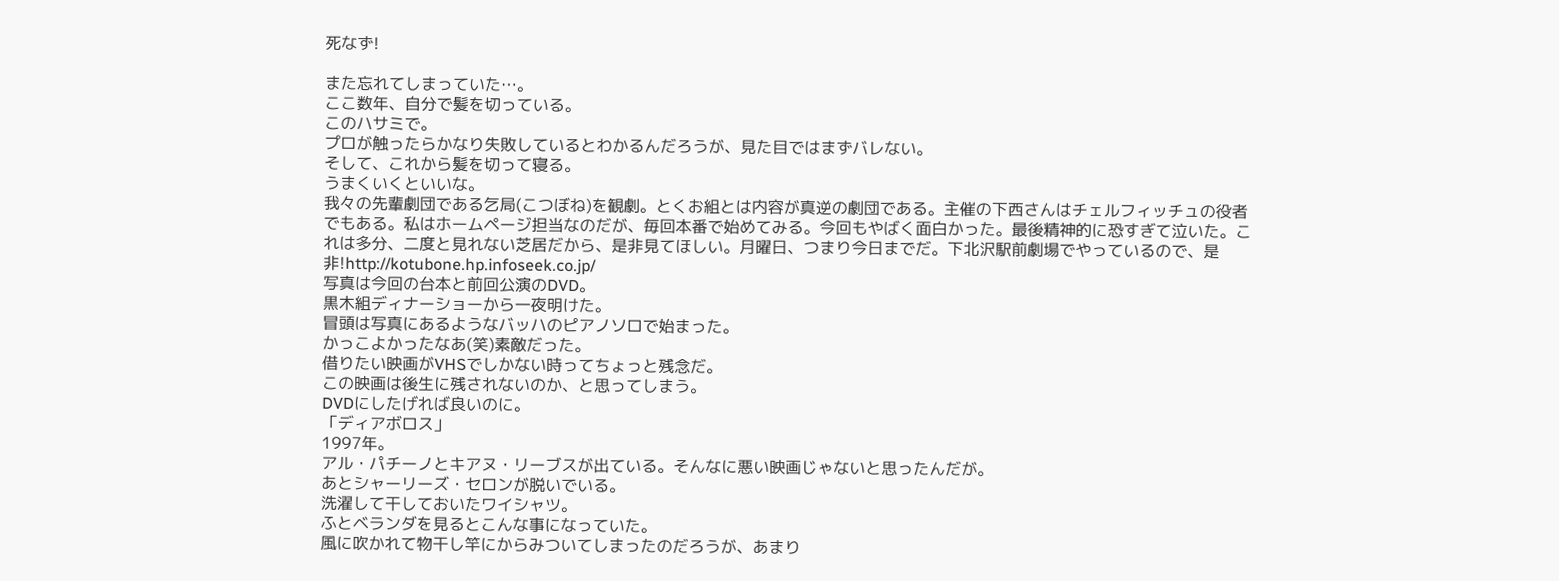死なず!

また忘れてしまっていた…。
ここ数年、自分で髪を切っている。
このハサミで。
プロが触ったらかなり失敗しているとわかるんだろうが、見た目ではまずバレない。
そして、これから髪を切って寝る。
うまくいくといいな。
我々の先輩劇団である乞局(こつぼね)を観劇。とくお組とは内容が真逆の劇団である。主催の下西さんはチェルフィッチュの役者でもある。私はホームページ担当なのだが、毎回本番で始めてみる。今回もやばく面白かった。最後精神的に恐すぎて泣いた。これは多分、二度と見れない芝居だから、是非見てほしい。月曜日、つまり今日までだ。下北沢駅前劇場でやっているので、是非!http://kotubone.hp.infoseek.co.jp/
写真は今回の台本と前回公演のDVD。
黒木組ディナーショーから一夜明けた。
冒頭は写真にあるようなバッハのピアノソロで始まった。
かっこよかったなあ(笑)素敵だった。
借りたい映画がVHSでしかない時ってちょっと残念だ。
この映画は後生に残されないのか、と思ってしまう。
DVDにしたげれば良いのに。
「ディアボロス」
1997年。
アル・パチーノとキアヌ・リーブスが出ている。そんなに悪い映画じゃないと思ったんだが。
あとシャーリーズ・セロンが脱いでいる。
洗濯して干しておいたワイシャツ。
ふとベランダを見るとこんな事になっていた。
風に吹かれて物干し竿にからみついてしまったのだろうが、あまり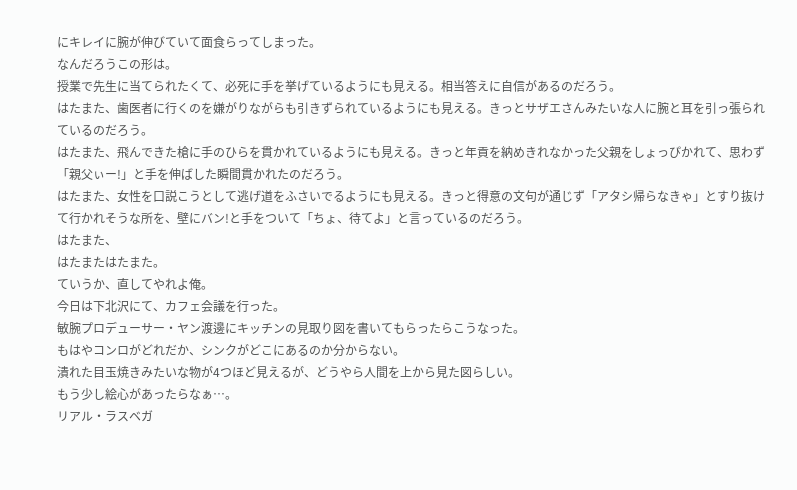にキレイに腕が伸びていて面食らってしまった。
なんだろうこの形は。
授業で先生に当てられたくて、必死に手を挙げているようにも見える。相当答えに自信があるのだろう。
はたまた、歯医者に行くのを嫌がりながらも引きずられているようにも見える。きっとサザエさんみたいな人に腕と耳を引っ張られているのだろう。
はたまた、飛んできた槍に手のひらを貫かれているようにも見える。きっと年貢を納めきれなかった父親をしょっぴかれて、思わず「親父ぃー!」と手を伸ばした瞬間貫かれたのだろう。
はたまた、女性を口説こうとして逃げ道をふさいでるようにも見える。きっと得意の文句が通じず「アタシ帰らなきゃ」とすり抜けて行かれそうな所を、壁にバン!と手をついて「ちょ、待てよ」と言っているのだろう。
はたまた、
はたまたはたまた。
ていうか、直してやれよ俺。
今日は下北沢にて、カフェ会議を行った。
敏腕プロデューサー・ヤン渡邊にキッチンの見取り図を書いてもらったらこうなった。
もはやコンロがどれだか、シンクがどこにあるのか分からない。
潰れた目玉焼きみたいな物が4つほど見えるが、どうやら人間を上から見た図らしい。
もう少し絵心があったらなぁ…。
リアル・ラスベガ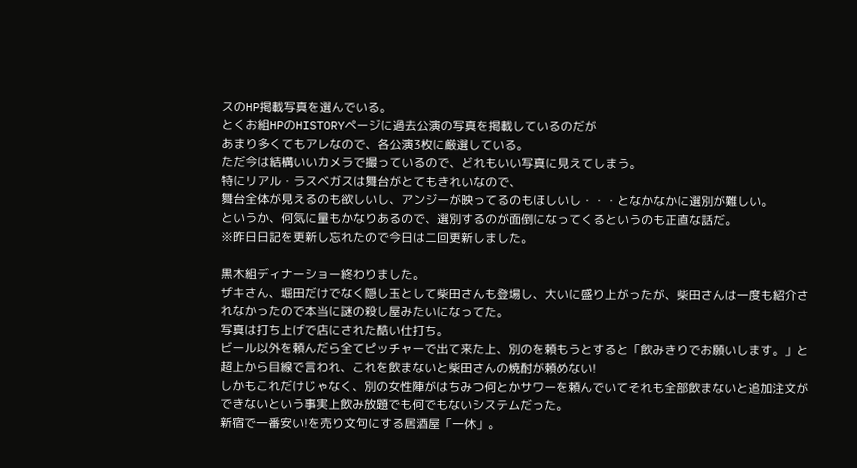スのHP掲載写真を選んでいる。
とくお組HPのHISTORYページに過去公演の写真を掲載しているのだが
あまり多くてもアレなので、各公演3枚に厳選している。
ただ今は結構いいカメラで撮っているので、どれもいい写真に見えてしまう。
特にリアル・ラスベガスは舞台がとてもきれいなので、
舞台全体が見えるのも欲しいし、アンジーが映ってるのもほしいし・・・となかなかに選別が難しい。
というか、何気に量もかなりあるので、選別するのが面倒になってくるというのも正直な話だ。
※昨日日記を更新し忘れたので今日は二回更新しました。

黒木組ディナーショー終わりました。
ザキさん、堀田だけでなく隠し玉として柴田さんも登場し、大いに盛り上がったが、柴田さんは一度も紹介されなかったので本当に謎の殺し屋みたいになってた。
写真は打ち上げで店にされた酷い仕打ち。
ビール以外を頼んだら全てピッチャーで出て来た上、別のを頼もうとすると「飲みきりでお願いします。」と超上から目線で言われ、これを飲まないと柴田さんの焼酎が頼めない!
しかもこれだけじゃなく、別の女性陣がはちみつ何とかサワーを頼んでいてそれも全部飲まないと追加注文ができないという事実上飲み放題でも何でもないシステムだった。
新宿で一番安い!を売り文句にする居酒屋「一休」。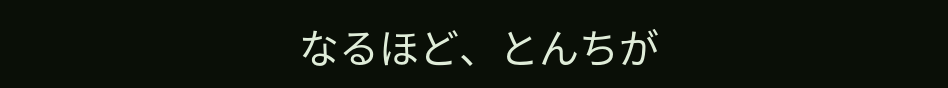なるほど、とんちが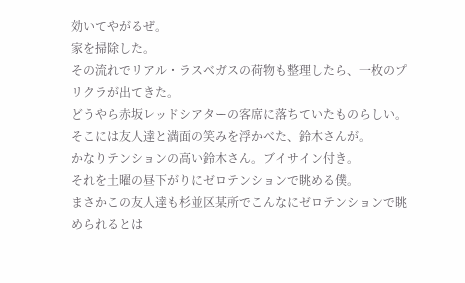効いてやがるぜ。
家を掃除した。
その流れでリアル・ラスベガスの荷物も整理したら、一枚のプリクラが出てきた。
どうやら赤坂レッドシアターの客席に落ちていたものらしい。
そこには友人達と満面の笑みを浮かべた、鈴木さんが。
かなりテンションの高い鈴木さん。ブイサイン付き。
それを土曜の昼下がりにゼロテンションで眺める僕。
まさかこの友人達も杉並区某所でこんなにゼロテンションで眺められるとは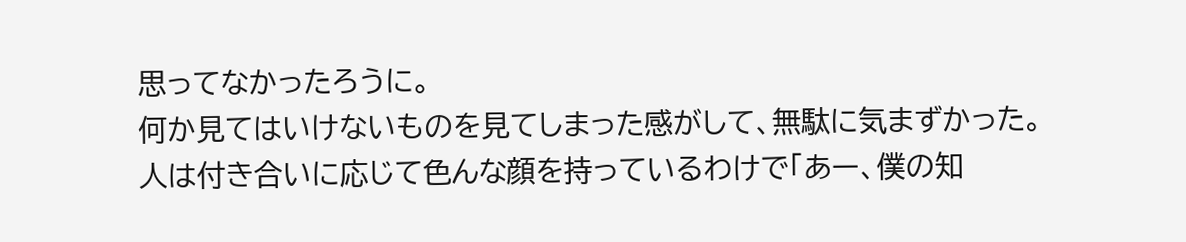思ってなかったろうに。
何か見てはいけないものを見てしまった感がして、無駄に気まずかった。
人は付き合いに応じて色んな顔を持っているわけで「あー、僕の知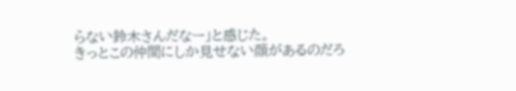らない鈴木さんだなー」と感じた。
きっとこの仲間にしか見せない顔があるのだろ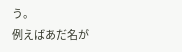う。
例えばあだ名が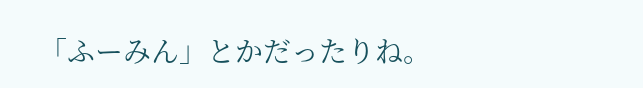「ふーみん」とかだったりね。